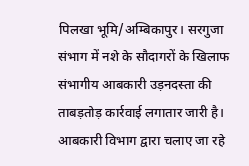पिलखा भूमि/अम्बिकापुर। सरगुजा संभाग में नशे के सौदागरों के खिलाफ संभागीय आबकारी उड़नदस्ता की ताबड़तोड़ कार्रवाई लगातार जारी है। आबकारी विभाग द्वारा चलाए जा रहे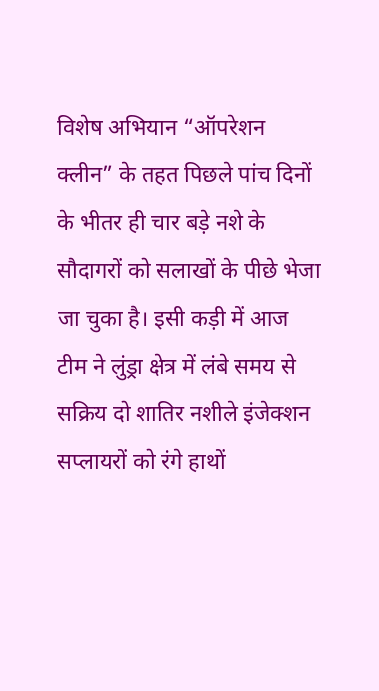विशेष अभियान “ऑपरेशन क्लीन” के तहत पिछले पांच दिनों के भीतर ही चार बड़े नशे के सौदागरों को सलाखों के पीछे भेजा जा चुका है। इसी कड़ी में आज टीम ने लुंड्रा क्षेत्र में लंबे समय से सक्रिय दो शातिर नशीले इंजेक्शन सप्लायरों को रंगे हाथों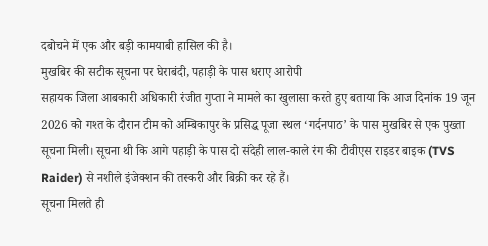दबोचने में एक और बड़ी कामयाबी हासिल की है।
मुखबिर की सटीक सूचना पर घेराबंदी, पहाड़ी के पास धराए आरोपी
सहायक जिला आबकारी अधिकारी रंजीत गुप्ता ने मामले का खुलासा करते हुए बताया कि आज दिनांक 19 जून 2026 को गश्त के दौरान टीम को अम्बिकापुर के प्रसिद्ध पूजा स्थल ‘गर्दनपाठ’ के पास मुखबिर से एक पुख्ता सूचना मिली। सूचना थी कि आगे पहाड़ी के पास दो संदेही लाल-काले रंग की टीवीएस राइडर बाइक (TVS Raider) से नशीले इंजेक्शन की तस्करी और बिक्री कर रहे हैं।
सूचना मिलते ही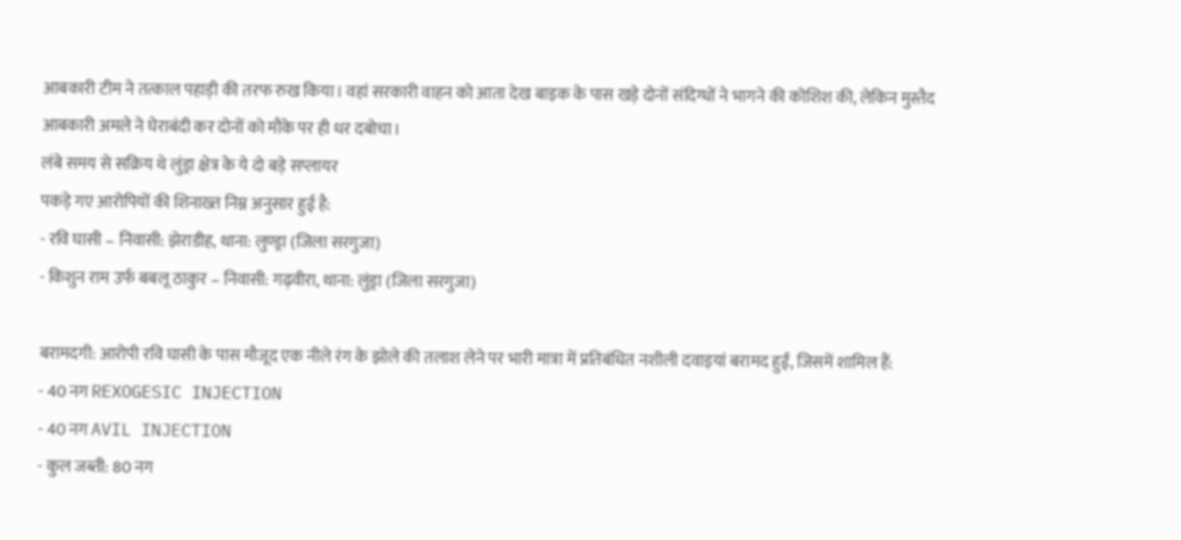आबकारी टीम ने तत्काल पहाड़ी की तरफ रुख किया। वहां सरकारी वाहन को आता देख बाइक के पास खड़े दोनों संदिग्धों ने भागने की कोशिश की, लेकिन मुस्तैद आबकारी अमले ने घेराबंदी कर दोनों को मौके पर ही धर दबोचा।
लंबे समय से सक्रिय थे लुंड्रा क्षेत्र के ये दो बड़े सप्लायर
पकड़े गए आरोपियों की शिनाख्त निम्न अनुसार हुई है:
- रवि घासी – निवासी: झेराडीह, थाना: लुण्ड्रा (जिला सरगुजा)
- किशुन राम उर्फ बबलू ठाकुर – निवासी: गढ़वीरा, थाना: लुंड्रा (जिला सरगुजा)

बरामदगी: आरोपी रवि घासी के पास मौजूद एक नीले रंग के झोले की तलाश लेने पर भारी मात्रा में प्रतिबंधित नशीली दवाइयां बरामद हुईं, जिसमें शामिल हैं:
- 40 नग REXOGESIC INJECTION
- 40 नग AVIL INJECTION
- कुल जब्ती: 80 नग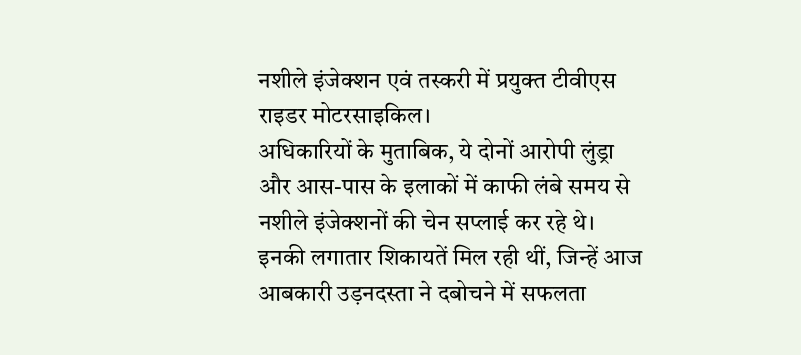नशीले इंजेक्शन एवं तस्करी में प्रयुक्त टीवीएस राइडर मोटरसाइकिल।
अधिकारियों के मुताबिक, ये दोनों आरोपी लुंड्रा और आस-पास के इलाकों में काफी लंबे समय से नशीले इंजेक्शनों की चेन सप्लाई कर रहे थे। इनकी लगातार शिकायतें मिल रही थीं, जिन्हें आज आबकारी उड़नदस्ता ने दबोचने में सफलता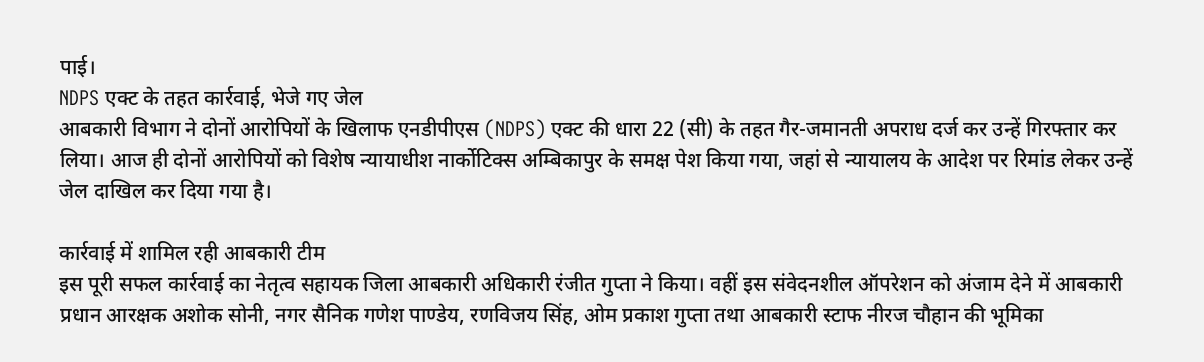पाई।
NDPS एक्ट के तहत कार्रवाई, भेजे गए जेल
आबकारी विभाग ने दोनों आरोपियों के खिलाफ एनडीपीएस (NDPS) एक्ट की धारा 22 (सी) के तहत गैर-जमानती अपराध दर्ज कर उन्हें गिरफ्तार कर लिया। आज ही दोनों आरोपियों को विशेष न्यायाधीश नार्कोटिक्स अम्बिकापुर के समक्ष पेश किया गया, जहां से न्यायालय के आदेश पर रिमांड लेकर उन्हें जेल दाखिल कर दिया गया है।

कार्रवाई में शामिल रही आबकारी टीम
इस पूरी सफल कार्रवाई का नेतृत्व सहायक जिला आबकारी अधिकारी रंजीत गुप्ता ने किया। वहीं इस संवेदनशील ऑपरेशन को अंजाम देने में आबकारी प्रधान आरक्षक अशोक सोनी, नगर सैनिक गणेश पाण्डेय, रणविजय सिंह, ओम प्रकाश गुप्ता तथा आबकारी स्टाफ नीरज चौहान की भूमिका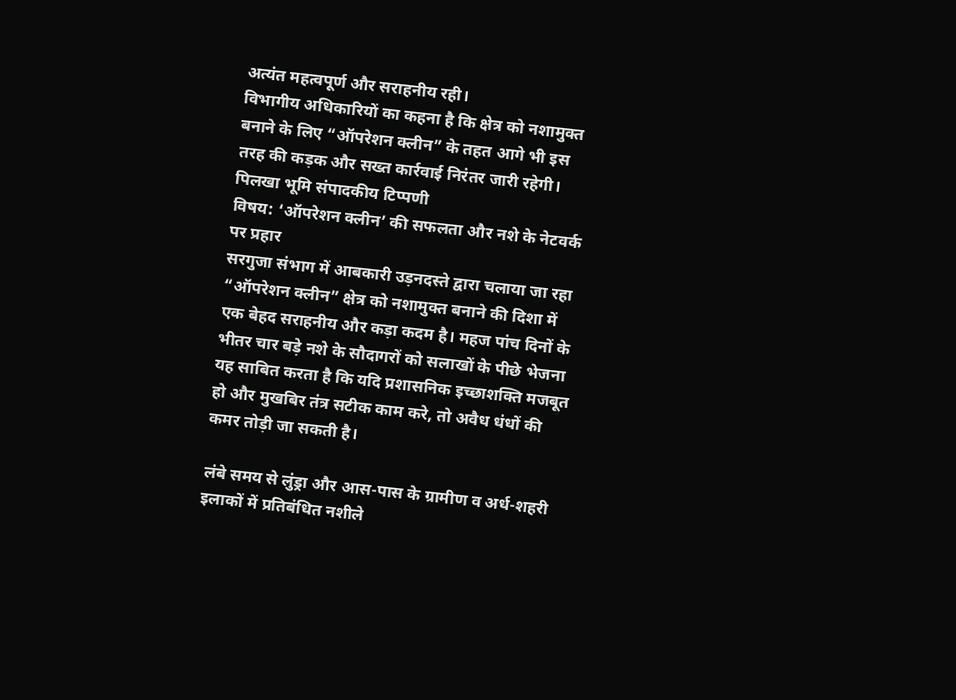अत्यंत महत्वपूर्ण और सराहनीय रही।
विभागीय अधिकारियों का कहना है कि क्षेत्र को नशामुक्त बनाने के लिए “ऑपरेशन क्लीन” के तहत आगे भी इस तरह की कड़क और सख्त कार्रवाई निरंतर जारी रहेगी।
पिलखा भूमि संपादकीय टिप्पणी
विषय: ‘ऑपरेशन क्लीन’ की सफलता और नशे के नेटवर्क पर प्रहार
सरगुजा संभाग में आबकारी उड़नदस्ते द्वारा चलाया जा रहा “ऑपरेशन क्लीन” क्षेत्र को नशामुक्त बनाने की दिशा में एक बेहद सराहनीय और कड़ा कदम है। महज पांच दिनों के भीतर चार बड़े नशे के सौदागरों को सलाखों के पीछे भेजना यह साबित करता है कि यदि प्रशासनिक इच्छाशक्ति मजबूत हो और मुखबिर तंत्र सटीक काम करे, तो अवैध धंधों की कमर तोड़ी जा सकती है।

लंबे समय से लुंड्रा और आस-पास के ग्रामीण व अर्ध-शहरी इलाकों में प्रतिबंधित नशीले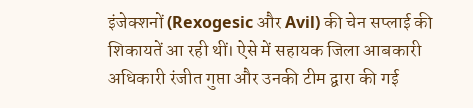इंजेक्शनों (Rexogesic और Avil) की चेन सप्लाई की शिकायतें आ रही थीं। ऐसे में सहायक जिला आबकारी अधिकारी रंजीत गुप्ता और उनकी टीम द्वारा की गई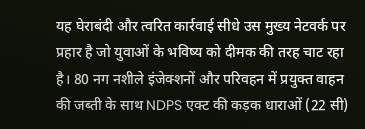यह घेराबंदी और त्वरित कार्रवाई सीधे उस मुख्य नेटवर्क पर प्रहार है जो युवाओं के भविष्य को दीमक की तरह चाट रहा है। 80 नग नशीले इंजेक्शनों और परिवहन में प्रयुक्त वाहन की जब्ती के साथ NDPS एक्ट की कड़क धाराओं (22 सी)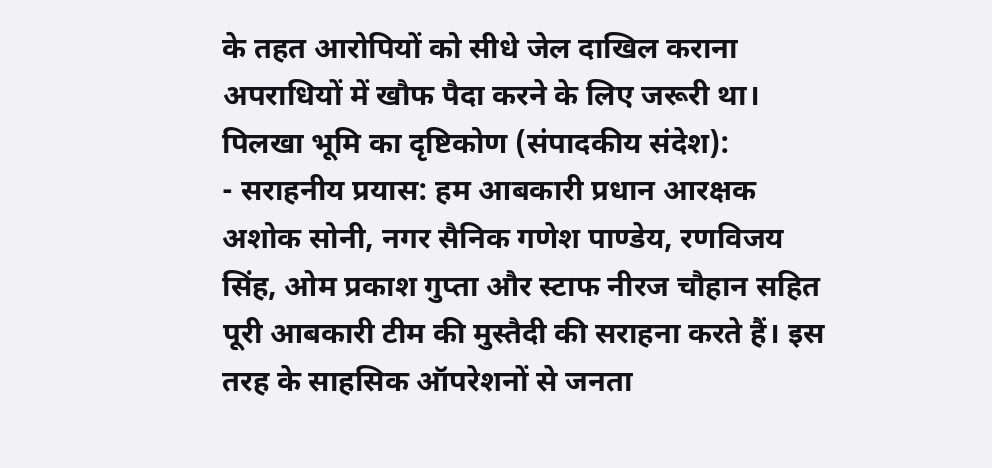के तहत आरोपियों को सीधे जेल दाखिल कराना अपराधियों में खौफ पैदा करने के लिए जरूरी था।
पिलखा भूमि का दृष्टिकोण (संपादकीय संदेश):
- सराहनीय प्रयास: हम आबकारी प्रधान आरक्षक अशोक सोनी, नगर सैनिक गणेश पाण्डेय, रणविजय सिंह, ओम प्रकाश गुप्ता और स्टाफ नीरज चौहान सहित पूरी आबकारी टीम की मुस्तैदी की सराहना करते हैं। इस तरह के साहसिक ऑपरेशनों से जनता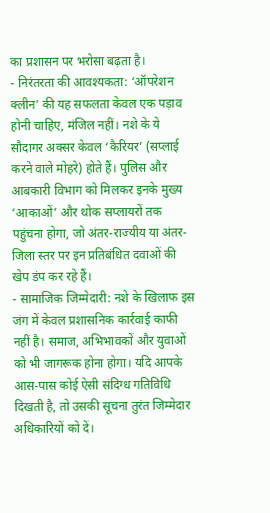का प्रशासन पर भरोसा बढ़ता है।
- निरंतरता की आवश्यकता: ‘ऑपरेशन क्लीन’ की यह सफलता केवल एक पड़ाव होनी चाहिए, मंजिल नहीं। नशे के ये सौदागर अक्सर केवल ‘कैरियर’ (सप्लाई करने वाले मोहरे) होते हैं। पुलिस और आबकारी विभाग को मिलकर इनके मुख्य ‘आकाओं’ और थोक सप्लायरों तक पहुंचना होगा, जो अंतर-राज्यीय या अंतर-जिला स्तर पर इन प्रतिबंधित दवाओं की खेप डंप कर रहे हैं।
- सामाजिक जिम्मेदारी: नशे के खिलाफ इस जंग में केवल प्रशासनिक कार्रवाई काफी नहीं है। समाज, अभिभावकों और युवाओं को भी जागरूक होना होगा। यदि आपके आस-पास कोई ऐसी संदिग्ध गतिविधि दिखती है, तो उसकी सूचना तुरंत जिम्मेदार अधिकारियों को दें।